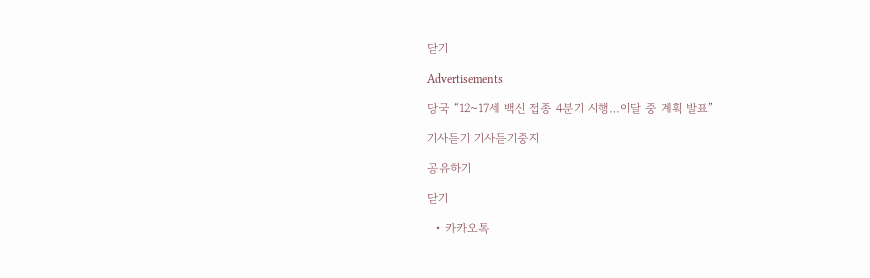닫기

Advertisements

당국 “12~17세 백신 접종 4분기 시행…이달 중 계획 발표”

기사듣기 기사듣기중지

공유하기

닫기

  • 카카오톡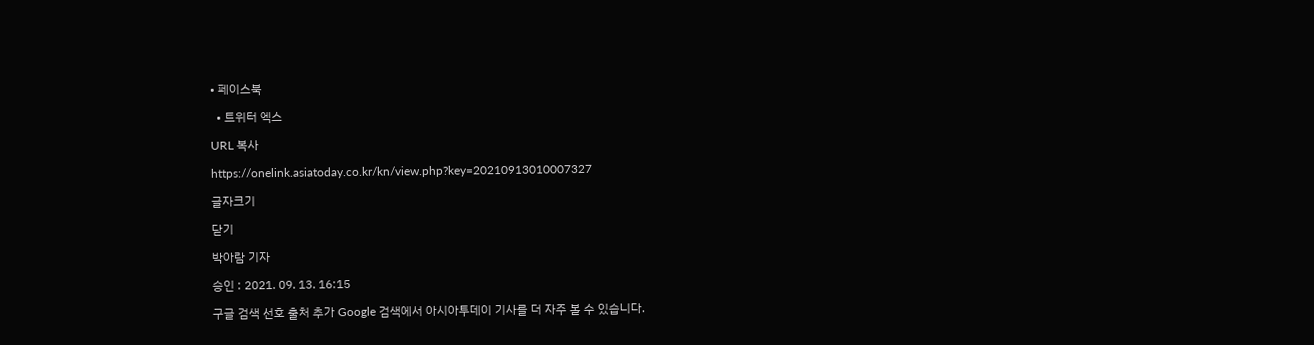• 페이스북

  • 트위터 엑스

URL 복사

https://onelink.asiatoday.co.kr/kn/view.php?key=20210913010007327

글자크기

닫기

박아람 기자

승인 : 2021. 09. 13. 16:15

구글 검색 선호 출처 추가 Google 검색에서 아시아투데이 기사를 더 자주 볼 수 있습니다.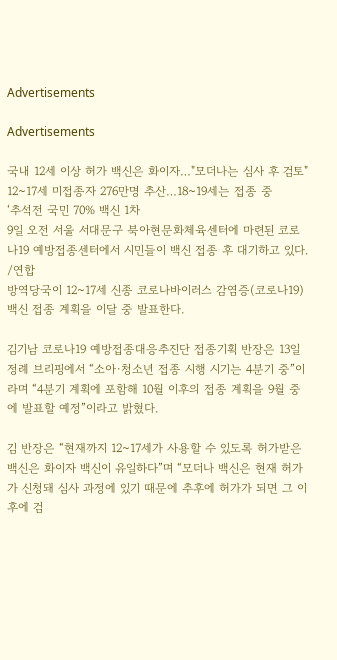Advertisements

Advertisements

국내 12세 이상 허가 백신은 화이자…"모더나는 심사 후 검토"
12~17세 미접종자 276만명 추산…18~19세는 접종 중
‘추석전 국민 70% 백신 1차
9일 오전 서울 서대문구 북아현문화체육센터에 마련된 코로나19 예방접종센터에서 시민들이 백신 접종 후 대기하고 있다. /연합
방역당국이 12~17세 신종 코로나바이러스 감염증(코로나19) 백신 접종 계획을 이달 중 발표한다.

김기남 코로나19 예방접종대응추진단 접종기획 반장은 13일 정례 브리핑에서 “소아·청소년 접종 시행 시기는 4분기 중”이라며 “4분기 계획에 포함해 10월 이후의 접종 계획을 9월 중에 발표할 예정”이라고 밝혔다.

김 반장은 “현재까지 12~17세가 사용할 수 있도록 허가받은 백신은 화이자 백신이 유일하다”며 “모더나 백신은 현재 허가가 신청돼 심사 과정에 있기 때문에 추후에 허가가 되면 그 이후에 검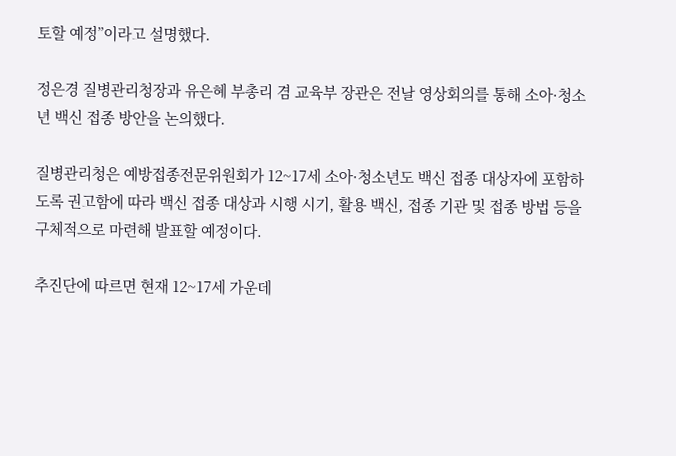토할 예정”이라고 설명했다.

정은경 질병관리청장과 유은혜 부총리 겸 교육부 장관은 전날 영상회의를 통해 소아·청소년 백신 접종 방안을 논의했다.

질병관리청은 예방접종전문위원회가 12~17세 소아·청소년도 백신 접종 대상자에 포함하도록 권고함에 따라 백신 접종 대상과 시행 시기, 활용 백신, 접종 기관 및 접종 방법 등을 구체적으로 마련해 발표할 예정이다.

추진단에 따르면 현재 12~17세 가운데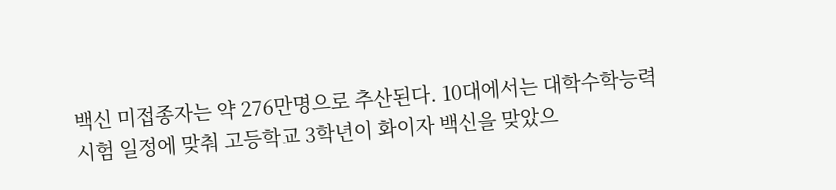백신 미접종자는 약 276만명으로 추산된다. 10대에서는 대학수학능력시험 일정에 맞춰 고등학교 3학년이 화이자 백신을 맞았으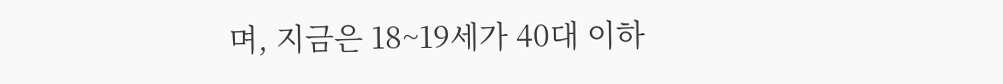며, 지금은 18~19세가 40대 이하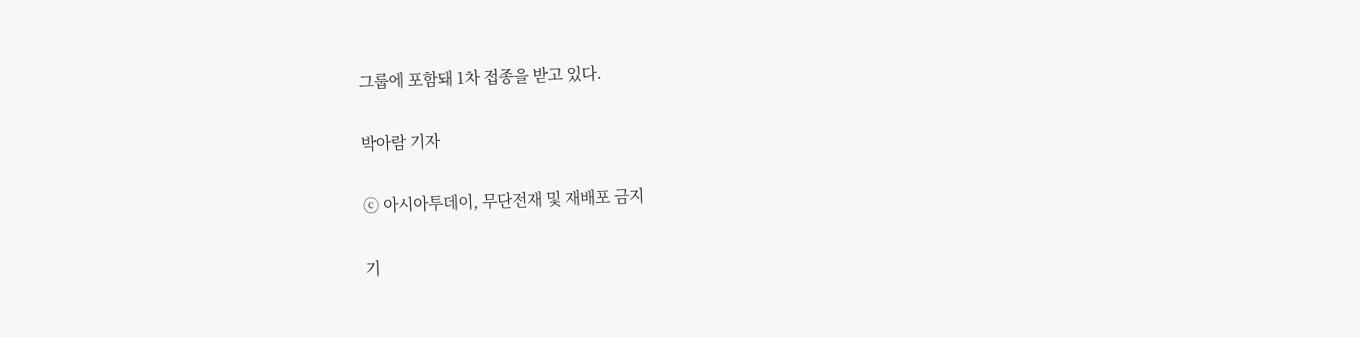그룹에 포함돼 1차 접종을 받고 있다.

박아람 기자

ⓒ 아시아투데이, 무단전재 및 재배포 금지

기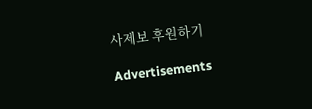사제보 후원하기

Advertisements